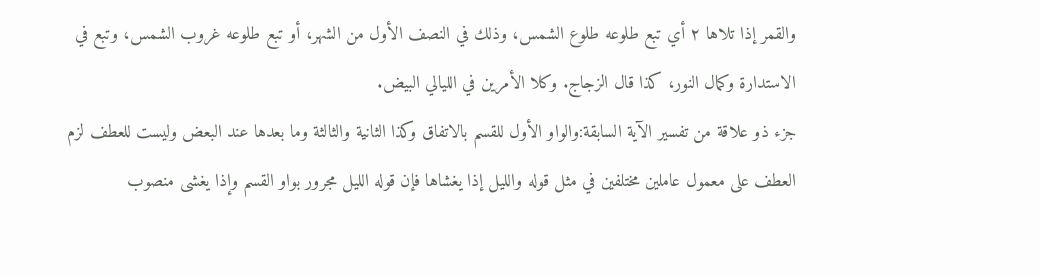والقمر إذا تلاها ٢ أي تبع طلوعه طلوع الشمس، وذلك في النصف الأول من الشهر، أو تبع طلوعه غروب الشمس، وتبع في الاستدارة وكمال النور، كذا قال الزجاج. وكلا الأمرين في الليالي البيض.
جزء ذو علاقة من تفسير الآية السابقة:والواو الأول للقسم بالاتفاق وكذا الثانية والثالثة وما بعدها عند البعض وليست للعطف لزم العطف على معمول عاملين مختلفين في مثل قوله والليل إذا يغشاها فإن قوله الليل مجرور بواو القسم وإذا يغشى منصوب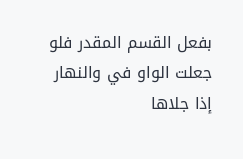بفعل القسم المقدر فلو جعلت الواو في والنهار إذا جلاها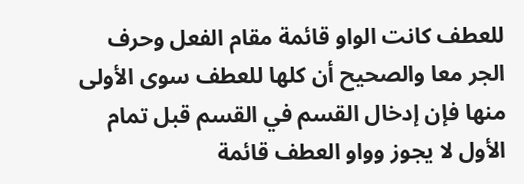للعطف كانت الواو قائمة مقام الفعل وحرف الجر معا والصحيح أن كلها للعطف سوى الأولى منها فإن إدخال القسم في القسم قبل تمام الأول لا يجوز وواو العطف قائمة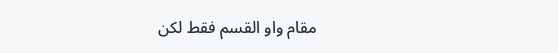مقام واو القسم فقط لكن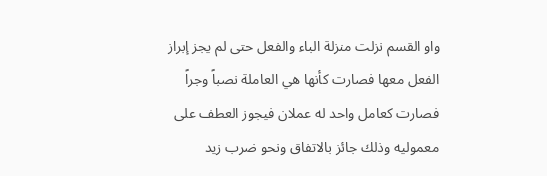واو القسم نزلت منزلة الباء والفعل حتى لم يجز إبراز الفعل معها فصارت كأنها هي العاملة نصباً وجراً فصارت كعامل واحد له عملان فيجوز العطف على معموليه وذلك جائز بالاتفاق ونحو ضرب زيد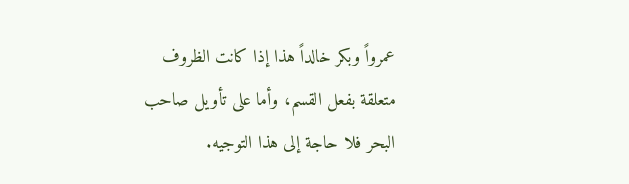عمرواً وبكر خالداً هذا إذا كانت الظروف متعلقة بفعل القسم، وأما على تأويل صاحب البحر فلا حاجة إلى هذا التوجيه.